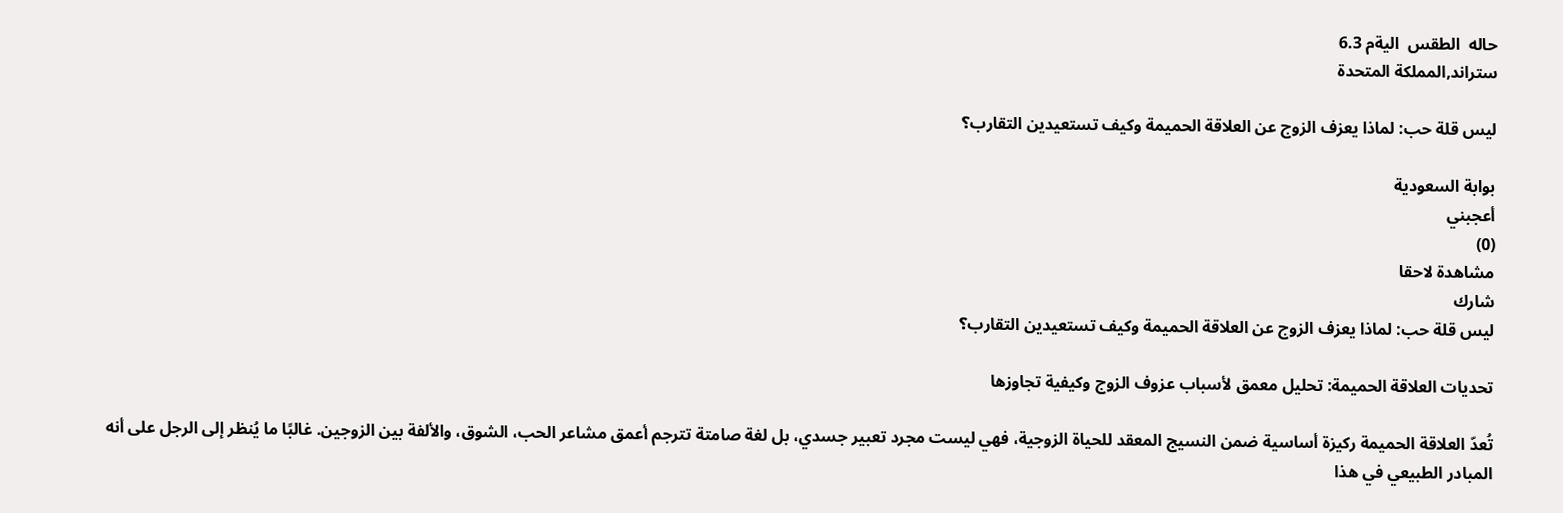حاله  الطقس  اليةم 6.3
ستراند,المملكة المتحدة

ليس قلة حب: لماذا يعزف الزوج عن العلاقة الحميمة وكيف تستعيدين التقارب؟

بوابة السعودية
أعجبني
(0)
مشاهدة لاحقا
شارك
ليس قلة حب: لماذا يعزف الزوج عن العلاقة الحميمة وكيف تستعيدين التقارب؟

تحديات العلاقة الحميمة: تحليل معمق لأسباب عزوف الزوج وكيفية تجاوزها

تُعدّ العلاقة الحميمة ركيزة أساسية ضمن النسيج المعقد للحياة الزوجية، فهي ليست مجرد تعبير جسدي، بل لغة صامتة تترجم أعمق مشاعر الحب، الشوق، والألفة بين الزوجين. غالبًا ما يُنظر إلى الرجل على أنه المبادر الطبيعي في هذا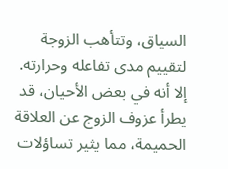السياق، وتتأهب الزوجة لتقييم مدى تفاعله وحرارته. إلا أنه في بعض الأحيان، قد يطرأ عزوف الزوج عن العلاقة الحميمة، مما يثير تساؤلات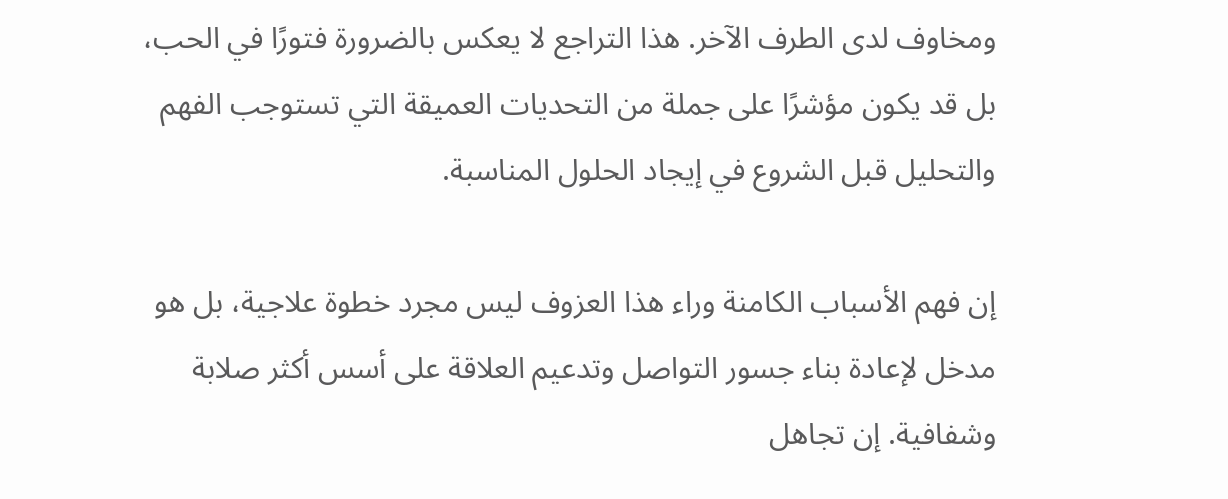ومخاوف لدى الطرف الآخر. هذا التراجع لا يعكس بالضرورة فتورًا في الحب، بل قد يكون مؤشرًا على جملة من التحديات العميقة التي تستوجب الفهم والتحليل قبل الشروع في إيجاد الحلول المناسبة.

إن فهم الأسباب الكامنة وراء هذا العزوف ليس مجرد خطوة علاجية، بل هو مدخل لإعادة بناء جسور التواصل وتدعيم العلاقة على أسس أكثر صلابة وشفافية. إن تجاهل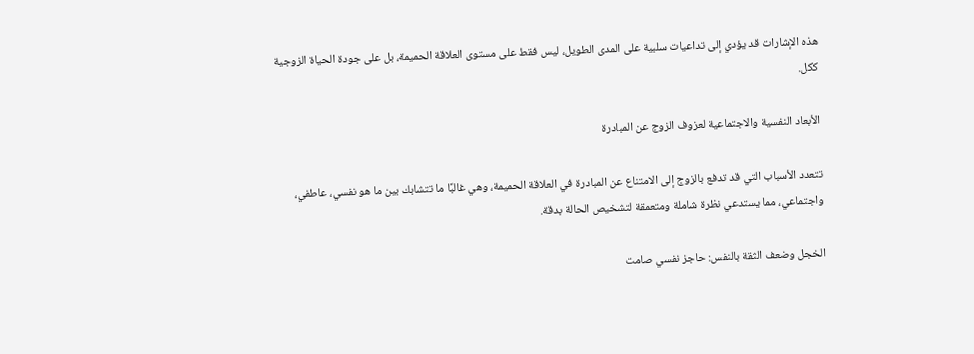هذه الإشارات قد يؤدي إلى تداعيات سلبية على المدى الطويل، ليس فقط على مستوى العلاقة الحميمة، بل على جودة الحياة الزوجية ككل.

الأبعاد النفسية والاجتماعية لعزوف الزوج عن المبادرة

تتعدد الأسباب التي قد تدفع بالزوج إلى الامتناع عن المبادرة في العلاقة الحميمة، وهي غالبًا ما تتشابك بين ما هو نفسي، عاطفي، واجتماعي، مما يستدعي نظرة شاملة ومتعمقة لتشخيص الحالة بدقة.

الخجل وضعف الثقة بالنفس: حاجز نفسي صامت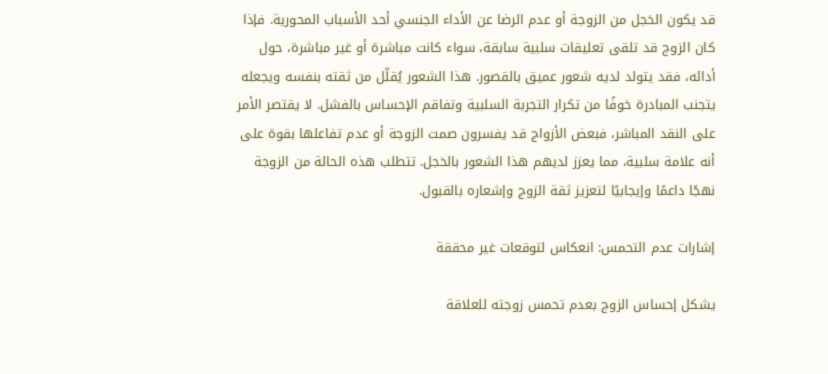قد يكون الخجل من الزوجة أو عدم الرضا عن الأداء الجنسي أحد الأسباب المحورية. فإذا كان الزوج قد تلقى تعليقات سلبية سابقة، سواء كانت مباشرة أو غير مباشرة، حول أدائه، فقد يتولد لديه شعور عميق بالقصور. هذا الشعور يُقلّل من ثقته بنفسه ويجعله يتجنب المبادرة خوفًا من تكرار التجربة السلبية وتفاقم الإحساس بالفشل. لا يقتصر الأمر على النقد المباشر، فبعض الأزواج قد يفسرون صمت الزوجة أو عدم تفاعلها بقوة على أنه علامة سلبية، مما يعزز لديهم هذا الشعور بالخجل. تتطلب هذه الحالة من الزوجة نهجًا داعمًا وإيجابيًا لتعزيز ثقة الزوج وإشعاره بالقبول.

إشارات عدم التحمس: انعكاس لتوقعات غير محققة

يشكل إحساس الزوج بعدم تحمس زوجته للعلاقة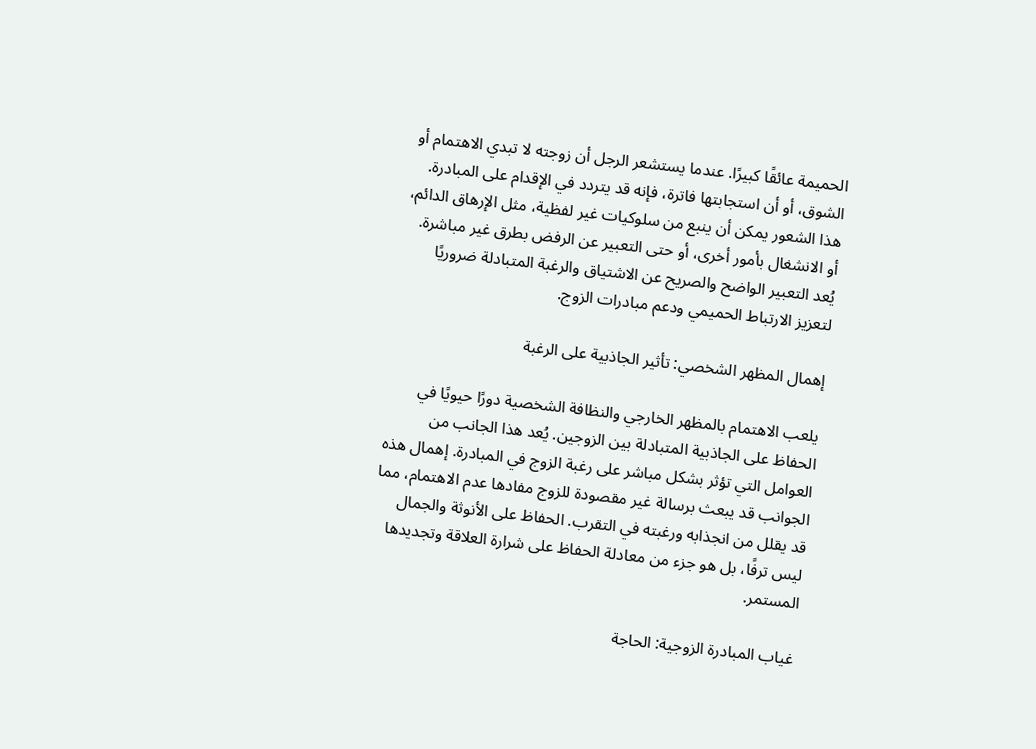الحميمة عائقًا كبيرًا. عندما يستشعر الرجل أن زوجته لا تبدي الاهتمام أو الشوق، أو أن استجابتها فاترة، فإنه قد يتردد في الإقدام على المبادرة. هذا الشعور يمكن أن ينبع من سلوكيات غير لفظية، مثل الإرهاق الدائم، أو الانشغال بأمور أخرى، أو حتى التعبير عن الرفض بطرق غير مباشرة. يُعد التعبير الواضح والصريح عن الاشتياق والرغبة المتبادلة ضروريًا لتعزيز الارتباط الحميمي ودعم مبادرات الزوج.

إهمال المظهر الشخصي: تأثير الجاذبية على الرغبة

يلعب الاهتمام بالمظهر الخارجي والنظافة الشخصية دورًا حيويًا في الحفاظ على الجاذبية المتبادلة بين الزوجين. يُعد هذا الجانب من العوامل التي تؤثر بشكل مباشر على رغبة الزوج في المبادرة. إهمال هذه الجوانب قد يبعث برسالة غير مقصودة للزوج مفادها عدم الاهتمام، مما قد يقلل من انجذابه ورغبته في التقرب. الحفاظ على الأنوثة والجمال ليس ترفًا، بل هو جزء من معادلة الحفاظ على شرارة العلاقة وتجديدها المستمر.

غياب المبادرة الزوجية: الحاجة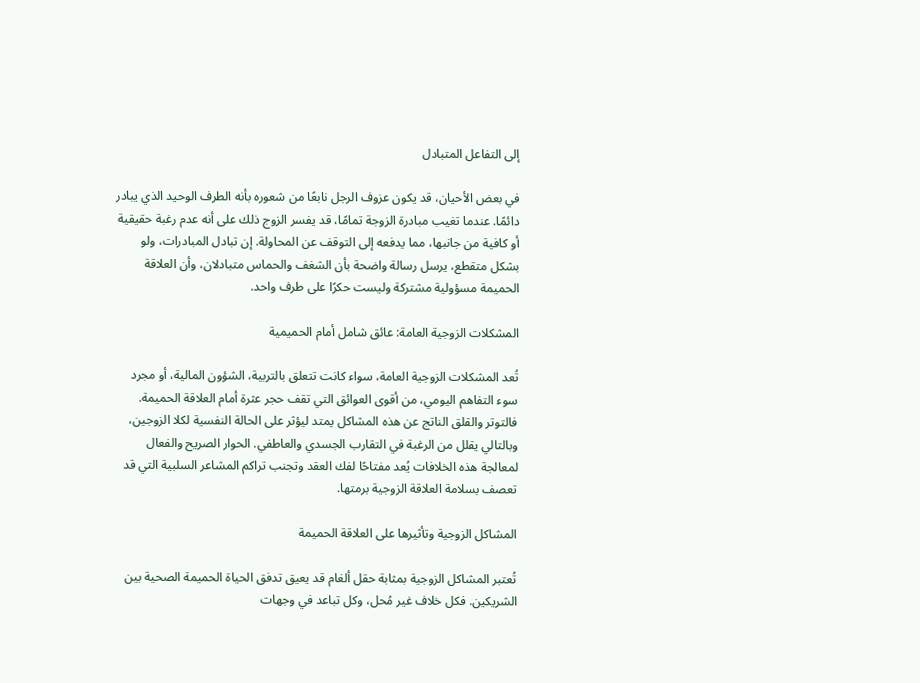إلى التفاعل المتبادل

في بعض الأحيان، قد يكون عزوف الرجل نابعًا من شعوره بأنه الطرف الوحيد الذي يبادر دائمًا. عندما تغيب مبادرة الزوجة تمامًا، قد يفسر الزوج ذلك على أنه عدم رغبة حقيقية أو كافية من جانبها، مما يدفعه إلى التوقف عن المحاولة. إن تبادل المبادرات، ولو بشكل متقطع، يرسل رسالة واضحة بأن الشغف والحماس متبادلان، وأن العلاقة الحميمة مسؤولية مشتركة وليست حكرًا على طرف واحد.

المشكلات الزوجية العامة: عائق شامل أمام الحميمية

تُعد المشكلات الزوجية العامة، سواء كانت تتعلق بالتربية، الشؤون المالية، أو مجرد سوء التفاهم اليومي، من أقوى العوائق التي تقف حجر عثرة أمام العلاقة الحميمة. فالتوتر والقلق الناتج عن هذه المشاكل يمتد ليؤثر على الحالة النفسية لكلا الزوجين، وبالتالي يقلل من الرغبة في التقارب الجسدي والعاطفي. الحوار الصريح والفعال لمعالجة هذه الخلافات يُعد مفتاحًا لفك العقد وتجنب تراكم المشاعر السلبية التي قد تعصف بسلامة العلاقة الزوجية برمتها.

المشاكل الزوجية وتأثيرها على العلاقة الحميمة

تُعتبر المشاكل الزوجية بمثابة حقل ألغام قد يعيق تدفق الحياة الحميمة الصحية بين الشريكين. فكل خلاف غير مُحل، وكل تباعد في وجهات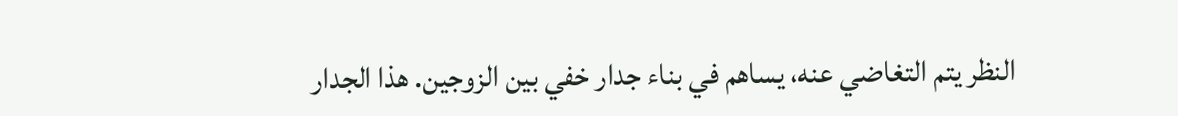النظر يتم التغاضي عنه، يساهم في بناء جدار خفي بين الزوجين. هذا الجدار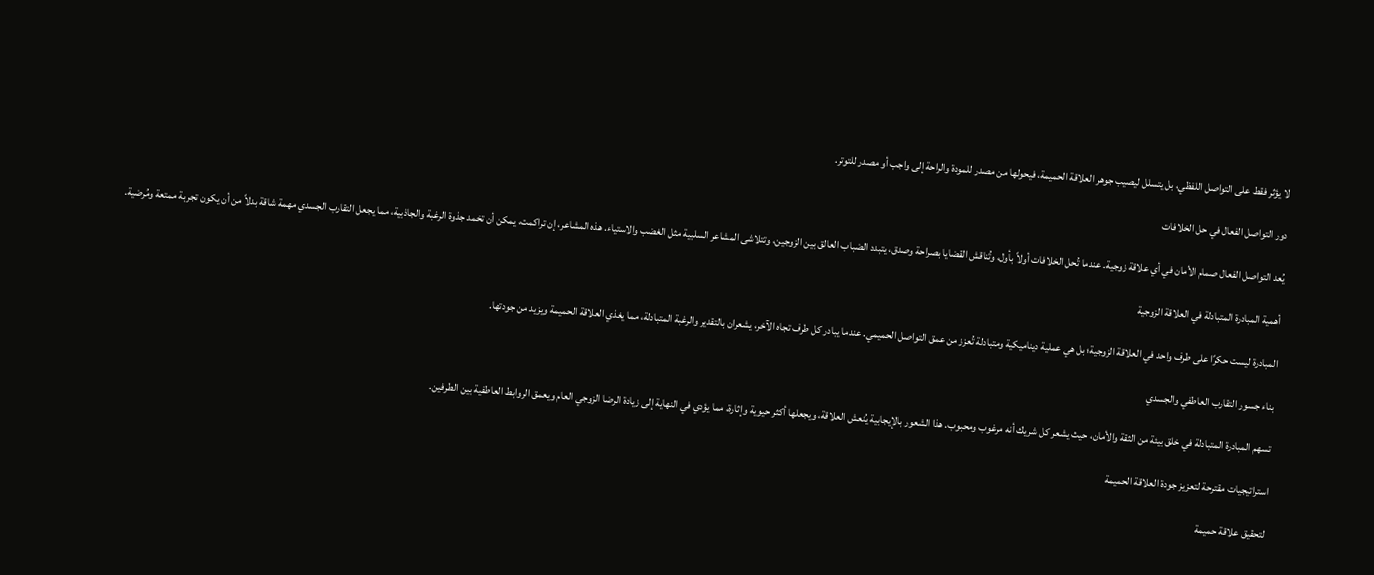لا يؤثر فقط على التواصل اللفظي، بل يتسلل ليصيب جوهر العلاقة الحميمة، فيحولها من مصدر للمودة والراحة إلى واجب أو مصدر للتوتر.

دور التواصل الفعال في حل الخلافات

يُعد التواصل الفعال صمام الأمان في أي علاقة زوجية. عندما تُحل الخلافات أولاً بأول، وتُناقش القضايا بصراحة وصدق، يتبدد الضباب العالق بين الزوجين، وتتلاشى المشاعر السلبية مثل الغضب والاستياء. هذه المشاعر، إن تراكمت، يمكن أن تخمد جذوة الرغبة والجاذبية، مما يجعل التقارب الجسدي مهمة شاقة بدلاً من أن يكون تجربة ممتعة ومُرضية.

أهمية المبادرة المتبادلة في العلاقة الزوجية

المبادرة ليست حكرًا على طرف واحد في العلاقة الزوجية؛ بل هي عملية ديناميكية ومتبادلة تُعزز من عمق التواصل الحميمي. عندما يبادر كل طرف تجاه الآخر، يشعران بالتقدير والرغبة المتبادلة، مما يغذي العلاقة الحميمة ويزيد من جودتها.

بناء جسور التقارب العاطفي والجسدي

تسهم المبادرة المتبادلة في خلق بيئة من الثقة والأمان، حيث يشعر كل شريك أنه مرغوب ومحبوب. هذا الشعور بالإيجابية يُنعش العلاقة، ويجعلها أكثر حيوية وإثارة، مما يؤدي في النهاية إلى زيادة الرضا الزوجي العام ويعمق الروابط العاطفية بين الطرفين.

استراتيجيات مقترحة لتعزيز جودة العلاقة الحميمة

لتحقيق علاقة حميمة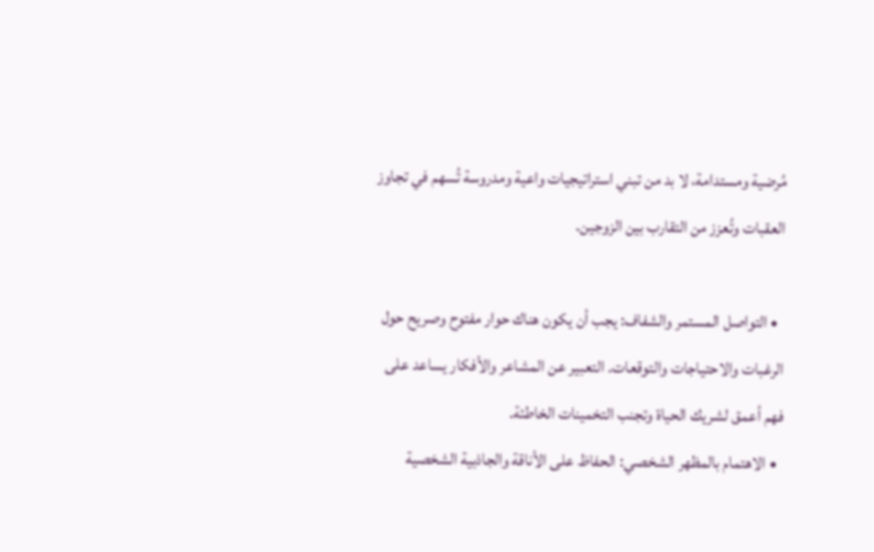مُرضية ومستدامة، لا بد من تبني استراتيجيات واعية ومدروسة تُسهم في تجاوز العقبات وتُعزز من التقارب بين الزوجين.

  • التواصل المستمر والشفاف: يجب أن يكون هناك حوار مفتوح وصريح حول الرغبات والاحتياجات والتوقعات. التعبير عن المشاعر والأفكار يساعد على فهم أعمق لشريك الحياة وتجنب التخمينات الخاطئة.
  • الاهتمام بالمظهر الشخصي: الحفاظ على الأناقة والجاذبية الشخصية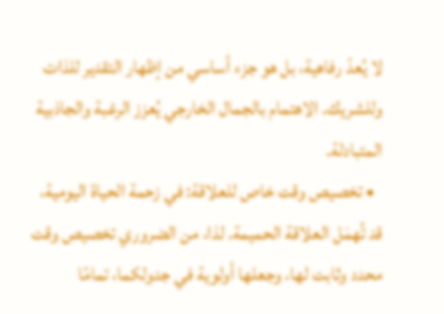لا يُعدّ رفاهية، بل هو جزء أساسي من إظهار التقدير للذات وللشريك. الاهتمام بالجمال الخارجي يُعزز الرغبة والجاذبية المتبادلة.
  • تخصيص وقت خاص للعلاقة: في زحمة الحياة اليومية، قد تُهمَل العلاقة الحميمة. لذا، من الضروري تخصيص وقت محدد وثابت لها، وجعلها أولوية في جدولكما، تمامًا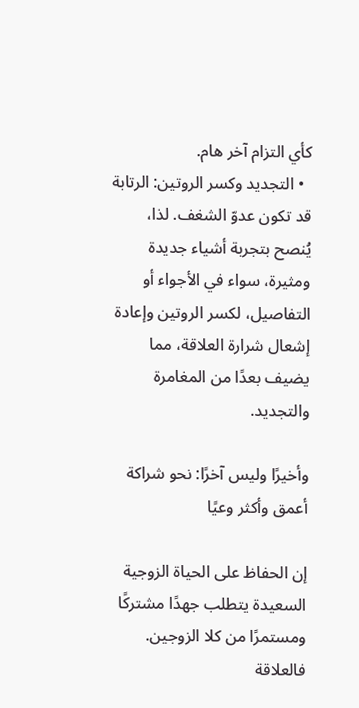كأي التزام آخر هام.
  • التجديد وكسر الروتين: الرتابة قد تكون عدوّ الشغف. لذا، يُنصح بتجربة أشياء جديدة ومثيرة، سواء في الأجواء أو التفاصيل، لكسر الروتين وإعادة إشعال شرارة العلاقة، مما يضيف بعدًا من المغامرة والتجديد.

وأخيرًا وليس آخرًا: نحو شراكة أعمق وأكثر وعيًا

إن الحفاظ على الحياة الزوجية السعيدة يتطلب جهدًا مشتركًا ومستمرًا من كلا الزوجين. فالعلاقة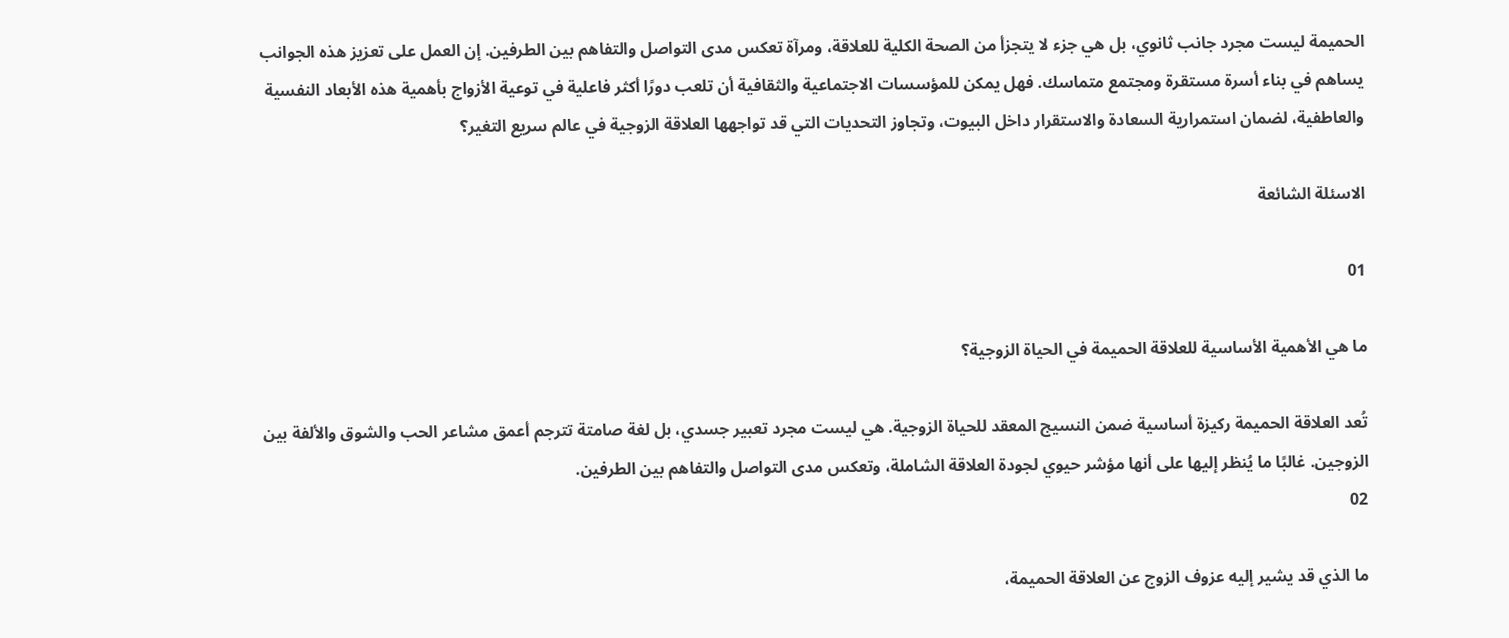الحميمة ليست مجرد جانب ثانوي، بل هي جزء لا يتجزأ من الصحة الكلية للعلاقة، ومرآة تعكس مدى التواصل والتفاهم بين الطرفين. إن العمل على تعزيز هذه الجوانب يساهم في بناء أسرة مستقرة ومجتمع متماسك. فهل يمكن للمؤسسات الاجتماعية والثقافية أن تلعب دورًا أكثر فاعلية في توعية الأزواج بأهمية هذه الأبعاد النفسية والعاطفية، لضمان استمرارية السعادة والاستقرار داخل البيوت، وتجاوز التحديات التي قد تواجهها العلاقة الزوجية في عالم سريع التغير؟

الاسئلة الشائعة

01

ما هي الأهمية الأساسية للعلاقة الحميمة في الحياة الزوجية؟

تُعد العلاقة الحميمة ركيزة أساسية ضمن النسيج المعقد للحياة الزوجية. هي ليست مجرد تعبير جسدي، بل لغة صامتة تترجم أعمق مشاعر الحب والشوق والألفة بين الزوجين. غالبًا ما يُنظر إليها على أنها مؤشر حيوي لجودة العلاقة الشاملة، وتعكس مدى التواصل والتفاهم بين الطرفين.
02

ما الذي قد يشير إليه عزوف الزوج عن العلاقة الحميمة،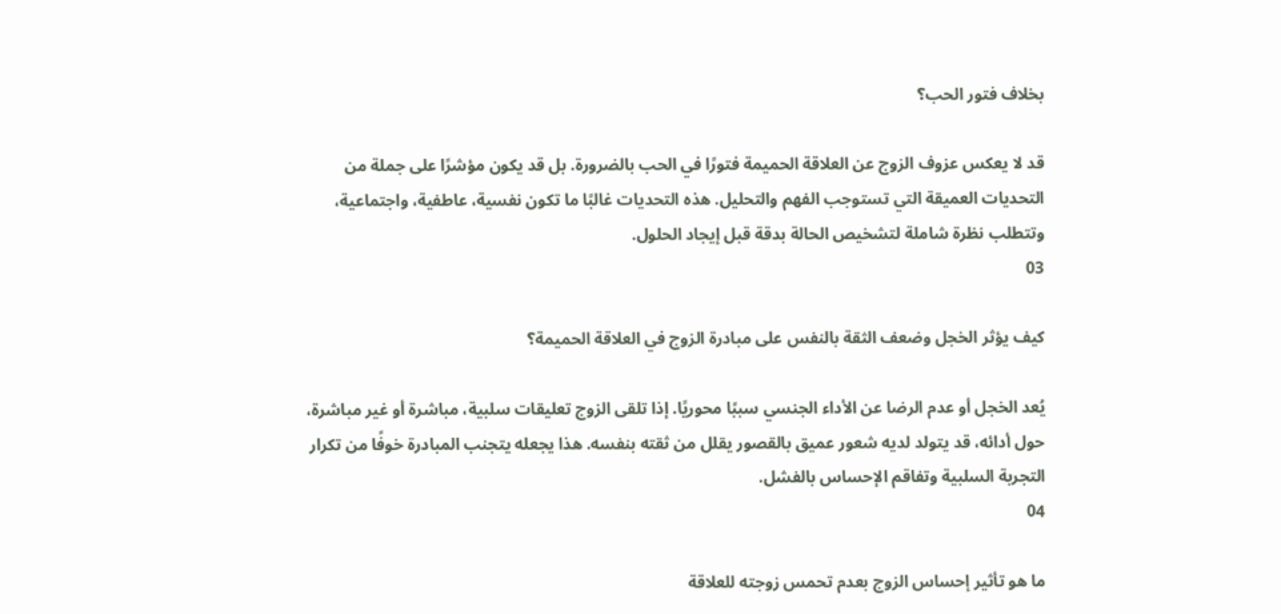بخلاف فتور الحب؟

قد لا يعكس عزوف الزوج عن العلاقة الحميمة فتورًا في الحب بالضرورة. بل قد يكون مؤشرًا على جملة من التحديات العميقة التي تستوجب الفهم والتحليل. هذه التحديات غالبًا ما تكون نفسية، عاطفية، واجتماعية، وتتطلب نظرة شاملة لتشخيص الحالة بدقة قبل إيجاد الحلول.
03

كيف يؤثر الخجل وضعف الثقة بالنفس على مبادرة الزوج في العلاقة الحميمة؟

يُعد الخجل أو عدم الرضا عن الأداء الجنسي سببًا محوريًا. إذا تلقى الزوج تعليقات سلبية، مباشرة أو غير مباشرة، حول أدائه، قد يتولد لديه شعور عميق بالقصور يقلل من ثقته بنفسه. هذا يجعله يتجنب المبادرة خوفًا من تكرار التجربة السلبية وتفاقم الإحساس بالفشل.
04

ما هو تأثير إحساس الزوج بعدم تحمس زوجته للعلاقة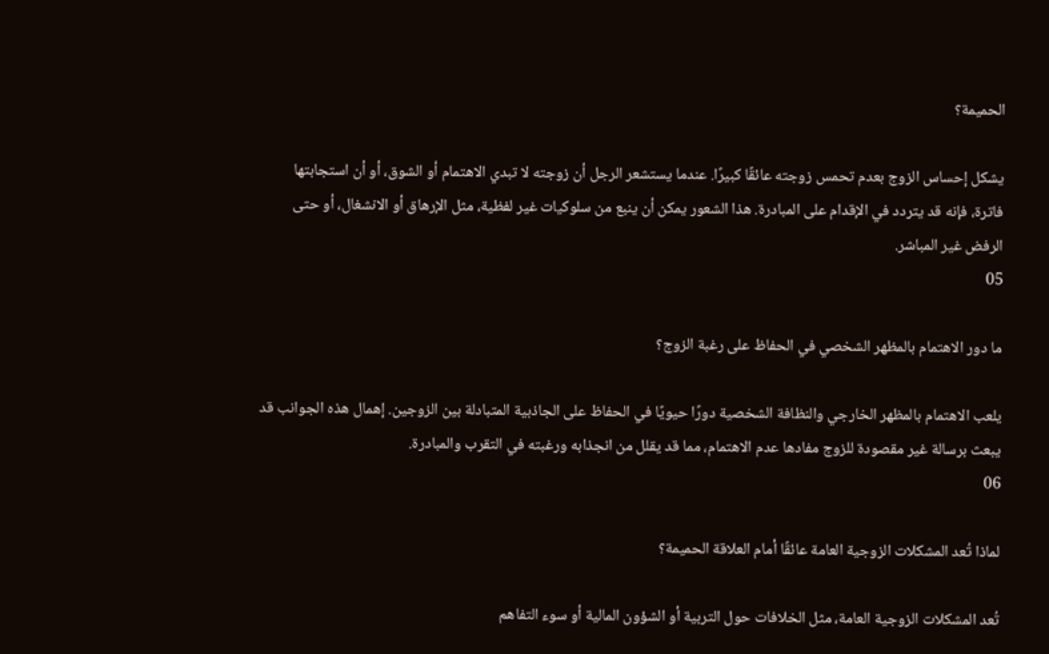الحميمة؟

يشكل إحساس الزوج بعدم تحمس زوجته عائقًا كبيرًا. عندما يستشعر الرجل أن زوجته لا تبدي الاهتمام أو الشوق، أو أن استجابتها فاترة، فإنه قد يتردد في الإقدام على المبادرة. هذا الشعور يمكن أن ينبع من سلوكيات غير لفظية، مثل الإرهاق أو الانشغال، أو حتى الرفض غير المباشر.
05

ما دور الاهتمام بالمظهر الشخصي في الحفاظ على رغبة الزوج؟

يلعب الاهتمام بالمظهر الخارجي والنظافة الشخصية دورًا حيويًا في الحفاظ على الجاذبية المتبادلة بين الزوجين. إهمال هذه الجوانب قد يبعث برسالة غير مقصودة للزوج مفادها عدم الاهتمام، مما قد يقلل من انجذابه ورغبته في التقرب والمبادرة.
06

لماذا تُعد المشكلات الزوجية العامة عائقًا أمام العلاقة الحميمة؟

تُعد المشكلات الزوجية العامة، مثل الخلافات حول التربية أو الشؤون المالية أو سوء التفاهم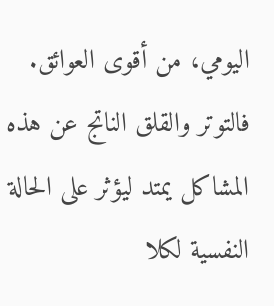اليومي، من أقوى العوائق. فالتوتر والقلق الناتج عن هذه المشاكل يمتد ليؤثر على الحالة النفسية لكلا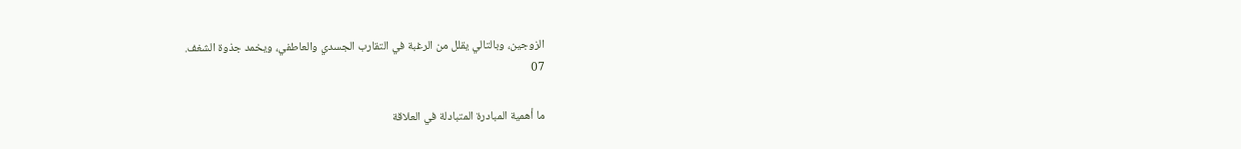الزوجين، وبالتالي يقلل من الرغبة في التقارب الجسدي والعاطفي، ويخمد جذوة الشغف.
07

ما أهمية المبادرة المتبادلة في العلاقة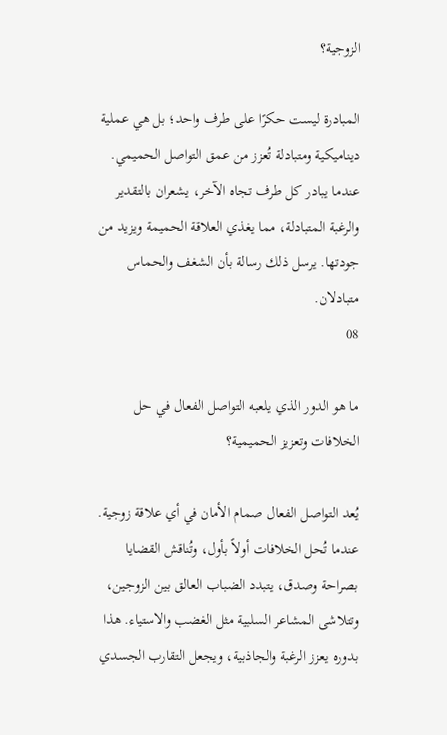الزوجية؟

المبادرة ليست حكرًا على طرف واحد؛ بل هي عملية ديناميكية ومتبادلة تُعزز من عمق التواصل الحميمي. عندما يبادر كل طرف تجاه الآخر، يشعران بالتقدير والرغبة المتبادلة، مما يغذي العلاقة الحميمة ويزيد من جودتها. يرسل ذلك رسالة بأن الشغف والحماس متبادلان.
08

ما هو الدور الذي يلعبه التواصل الفعال في حل الخلافات وتعزيز الحميمية؟

يُعد التواصل الفعال صمام الأمان في أي علاقة زوجية. عندما تُحل الخلافات أولاً بأول، وتُناقش القضايا بصراحة وصدق، يتبدد الضباب العالق بين الزوجين، وتتلاشى المشاعر السلبية مثل الغضب والاستياء. هذا بدوره يعزز الرغبة والجاذبية، ويجعل التقارب الجسدي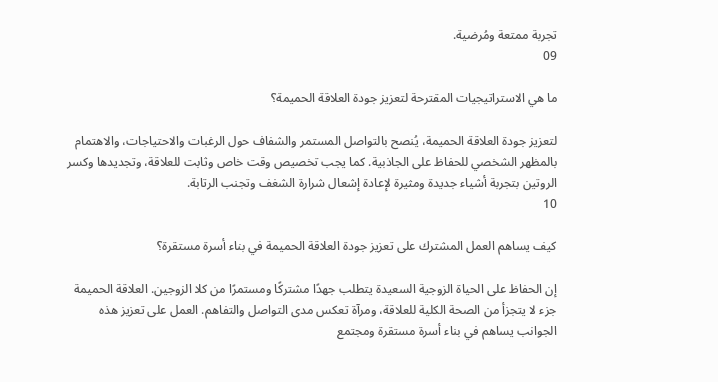تجربة ممتعة ومُرضية.
09

ما هي الاستراتيجيات المقترحة لتعزيز جودة العلاقة الحميمة؟

لتعزيز جودة العلاقة الحميمة، يُنصح بالتواصل المستمر والشفاف حول الرغبات والاحتياجات، والاهتمام بالمظهر الشخصي للحفاظ على الجاذبية. كما يجب تخصيص وقت خاص وثابت للعلاقة، وتجديدها وكسر الروتين بتجربة أشياء جديدة ومثيرة لإعادة إشعال شرارة الشغف وتجنب الرتابة.
10

كيف يساهم العمل المشترك على تعزيز جودة العلاقة الحميمة في بناء أسرة مستقرة؟

إن الحفاظ على الحياة الزوجية السعيدة يتطلب جهدًا مشتركًا ومستمرًا من كلا الزوجين. العلاقة الحميمة جزء لا يتجزأ من الصحة الكلية للعلاقة، ومرآة تعكس مدى التواصل والتفاهم. العمل على تعزيز هذه الجوانب يساهم في بناء أسرة مستقرة ومجتمع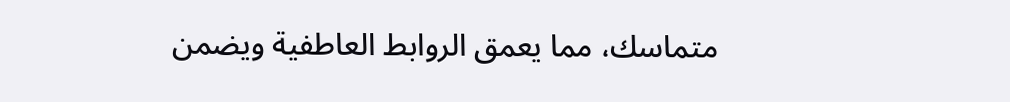متماسك، مما يعمق الروابط العاطفية ويضمن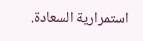استمرارية السعادة.